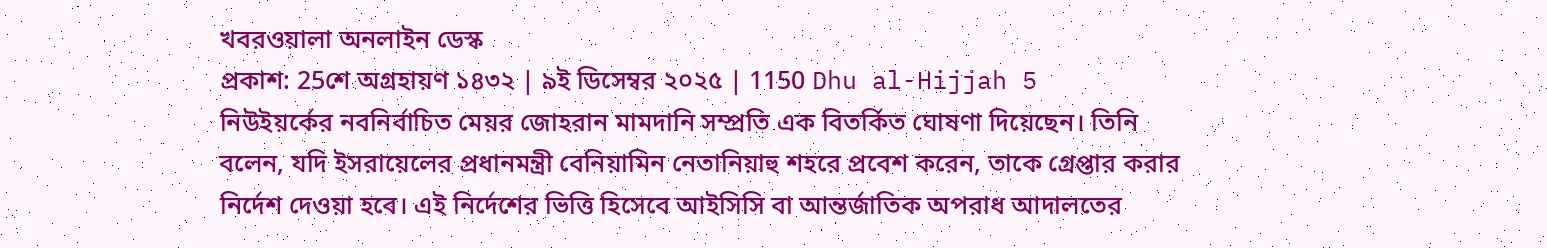খবরওয়ালা অনলাইন ডেস্ক
প্রকাশ: 25শে অগ্রহায়ণ ১৪৩২ | ৯ই ডিসেম্বর ২০২৫ | 1150 Dhu al-Hijjah 5
নিউইয়র্কের নবনির্বাচিত মেয়র জোহরান মামদানি সম্প্রতি এক বিতর্কিত ঘোষণা দিয়েছেন। তিনি বলেন, যদি ইসরায়েলের প্রধানমন্ত্রী বেনিয়ামিন নেতানিয়াহু শহরে প্রবেশ করেন, তাকে গ্রেপ্তার করার নির্দেশ দেওয়া হবে। এই নির্দেশের ভিত্তি হিসেবে আইসিসি বা আন্তর্জাতিক অপরাধ আদালতের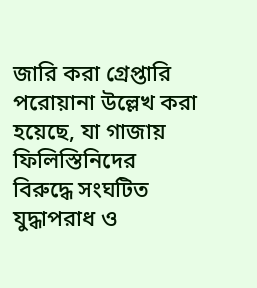জারি করা গ্রেপ্তারি পরোয়ানা উল্লেখ করা হয়েছে, যা গাজায় ফিলিস্তিনিদের বিরুদ্ধে সংঘটিত যুদ্ধাপরাধ ও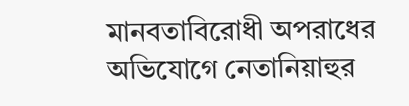মানবতাবিরোধী অপরাধের অভিযোগে নেতানিয়াহুর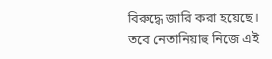বিরুদ্ধে জারি করা হয়েছে।
তবে নেতানিয়াহু নিজে এই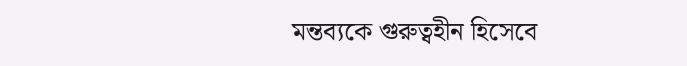মন্তব্যকে গুরুত্বহীন হিসেবে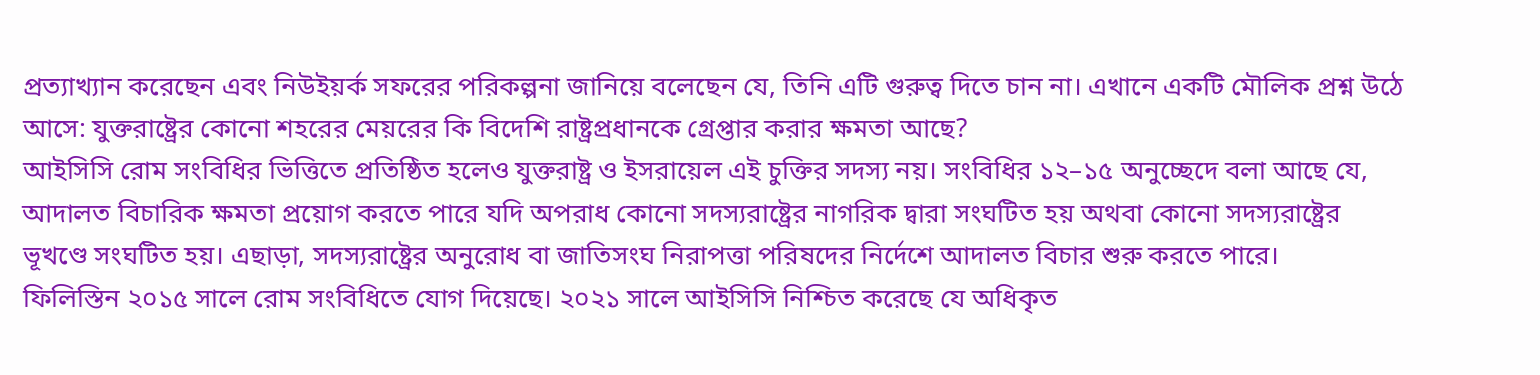প্রত্যাখ্যান করেছেন এবং নিউইয়র্ক সফরের পরিকল্পনা জানিয়ে বলেছেন যে, তিনি এটি গুরুত্ব দিতে চান না। এখানে একটি মৌলিক প্রশ্ন উঠে আসে: যুক্তরাষ্ট্রের কোনো শহরের মেয়রের কি বিদেশি রাষ্ট্রপ্রধানকে গ্রেপ্তার করার ক্ষমতা আছে?
আইসিসি রোম সংবিধির ভিত্তিতে প্রতিষ্ঠিত হলেও যুক্তরাষ্ট্র ও ইসরায়েল এই চুক্তির সদস্য নয়। সংবিধির ১২–১৫ অনুচ্ছেদে বলা আছে যে, আদালত বিচারিক ক্ষমতা প্রয়োগ করতে পারে যদি অপরাধ কোনো সদস্যরাষ্ট্রের নাগরিক দ্বারা সংঘটিত হয় অথবা কোনো সদস্যরাষ্ট্রের ভূখণ্ডে সংঘটিত হয়। এছাড়া, সদস্যরাষ্ট্রের অনুরোধ বা জাতিসংঘ নিরাপত্তা পরিষদের নির্দেশে আদালত বিচার শুরু করতে পারে।
ফিলিস্তিন ২০১৫ সালে রোম সংবিধিতে যোগ দিয়েছে। ২০২১ সালে আইসিসি নিশ্চিত করেছে যে অধিকৃত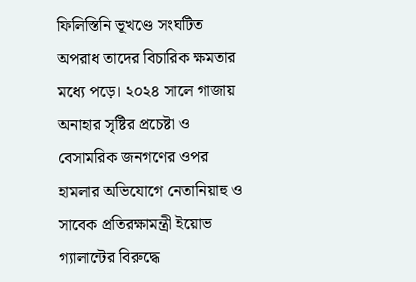ফিলিস্তিনি ভূখণ্ডে সংঘটিত অপরাধ তাদের বিচারিক ক্ষমতার মধ্যে পড়ে। ২০২৪ সালে গাজায় অনাহার সৃষ্টির প্রচেষ্টা ও বেসামরিক জনগণের ওপর হামলার অভিযোগে নেতানিয়াহু ও সাবেক প্রতিরক্ষামন্ত্রী ইয়োভ গ্যালান্টের বিরুদ্ধে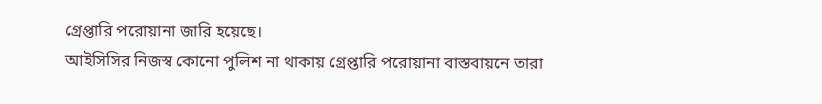গ্রেপ্তারি পরোয়ানা জারি হয়েছে।
আইসিসির নিজস্ব কোনো পুলিশ না থাকায় গ্রেপ্তারি পরোয়ানা বাস্তবায়নে তারা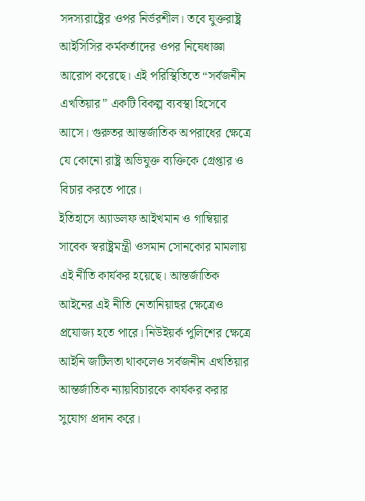সদস্যরাষ্ট্রের ওপর নির্ভরশীল। তবে যুক্তরাষ্ট্র আইসিসির কর্মকর্তাদের ওপর নিষেধাজ্ঞা আরোপ করেছে। এই পরিস্থিতিতে “সর্বজনীন এখতিয়ার” একটি বিকল্প ব্যবস্থা হিসেবে আসে। গুরুতর আন্তর্জাতিক অপরাধের ক্ষেত্রে যে কোনো রাষ্ট্র অভিযুক্ত ব্যক্তিকে গ্রেপ্তার ও বিচার করতে পারে।
ইতিহাসে অ্যাডলফ আইখমান ও গাম্বিয়ার সাবেক স্বরাষ্ট্রমন্ত্রী ওসমান সোনকোর মামলায় এই নীতি কার্যকর হয়েছে। আন্তর্জাতিক আইনের এই নীতি নেতানিয়াহুর ক্ষেত্রেও প্রযোজ্য হতে পারে। নিউইয়র্ক পুলিশের ক্ষেত্রে আইনি জটিলতা থাকলেও সর্বজনীন এখতিয়ার আন্তর্জাতিক ন্যায়বিচারকে কার্যকর করার সুযোগ প্রদান করে।